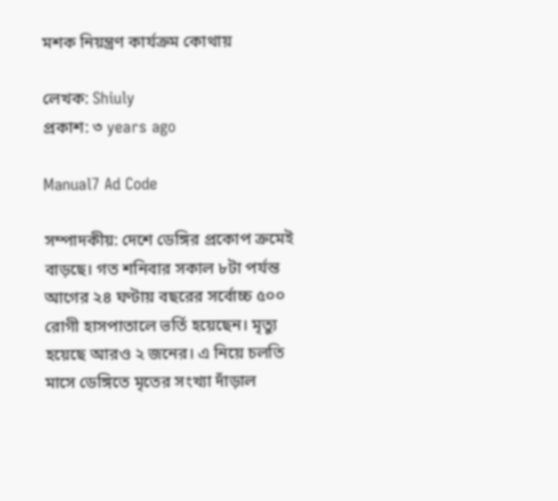মশক নিয়ন্ত্রণ কার্যক্রম কোথায়

লেখক: Shiuly
প্রকাশ: ৩ years ago

Manual7 Ad Code

সম্পাদকীয়: দেশে ডেঙ্গির প্রকোপ ক্রমেই বাড়ছে। গত শনিবার সকাল ৮টা পর্যন্ত আগের ২৪ ঘণ্টায় বছরের সর্বোচ্চ ৫০০ রোগী হাসপাতালে ভর্তি হয়েছেন। মৃত্যু হয়েছে আরও ২ জনের। এ নিয়ে চলতি মাসে ডেঙ্গিতে মৃতের সংখ্যা দাঁড়াল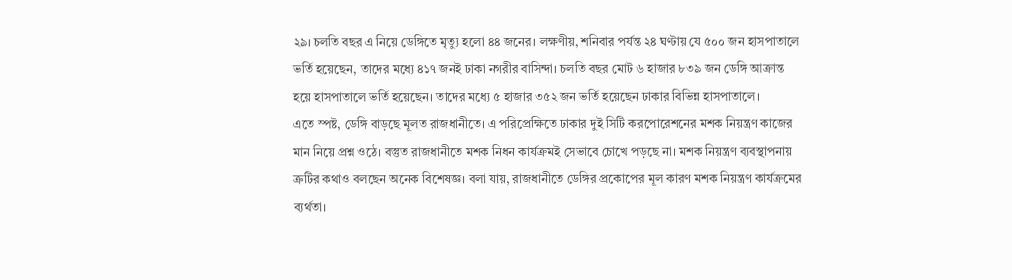২৯। চলতি বছর এ নিয়ে ডেঙ্গিতে মৃত্যু হলো ৪৪ জনের। লক্ষণীয়, শনিবার পর্যন্ত ২৪ ঘণ্টায় যে ৫০০ জন হাসপাতালে ভর্তি হয়েছেন, তাদের মধ্যে ৪১৭ জনই ঢাকা নগরীর বাসিন্দা। চলতি বছর মোট ৬ হাজার ৮৩৯ জন ডেঙ্গি আক্রান্ত হয়ে হাসপাতালে ভর্তি হয়েছেন। তাদের মধ্যে ৫ হাজার ৩৫২ জন ভর্তি হয়েছেন ঢাকার বিভিন্ন হাসপাতালে।
এতে স্পষ্ট, ডেঙ্গি বাড়ছে মূলত রাজধানীতে। এ পরিপ্রেক্ষিতে ঢাকার দুই সিটি করপোরেশনের মশক নিয়ন্ত্রণ কাজের মান নিয়ে প্রশ্ন ওঠে। বস্তুত রাজধানীতে মশক নিধন কার্যক্রমই সেভাবে চোখে পড়ছে না। মশক নিয়ন্ত্রণ ব্যবস্থাপনায় ত্রুটির কথাও বলছেন অনেক বিশেষজ্ঞ। বলা যায়, রাজধানীতে ডেঙ্গির প্রকোপের মূল কারণ মশক নিয়ন্ত্রণ কার্যক্রমের ব্যর্থতা।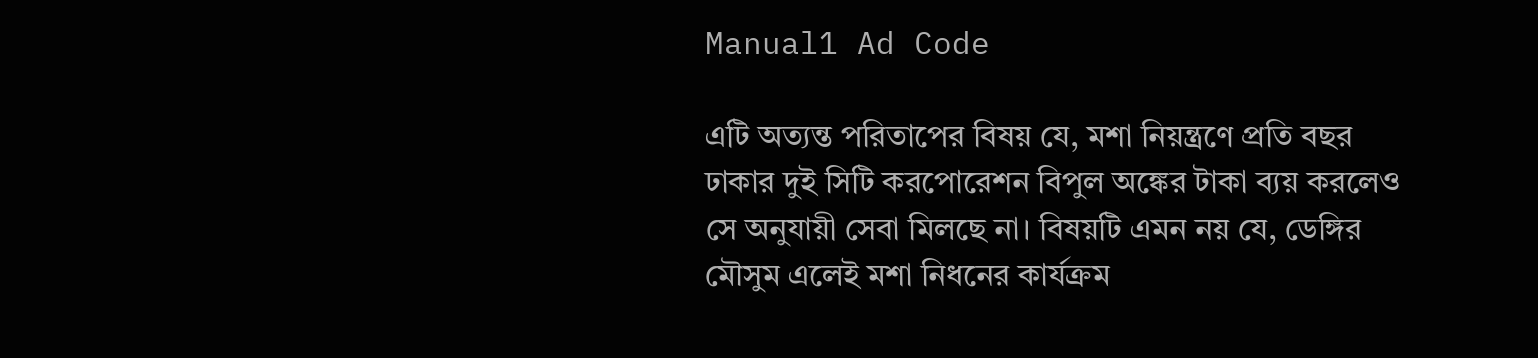Manual1 Ad Code

এটি অত্যন্ত পরিতাপের বিষয় যে, মশা নিয়ন্ত্রণে প্রতি বছর ঢাকার দুই সিটি করপোরেশন বিপুল অঙ্কের টাকা ব্যয় করলেও সে অনুযায়ী সেবা মিলছে না। বিষয়টি এমন নয় যে, ডেঙ্গির মৌসুম এলেই মশা নিধনের কার্যক্রম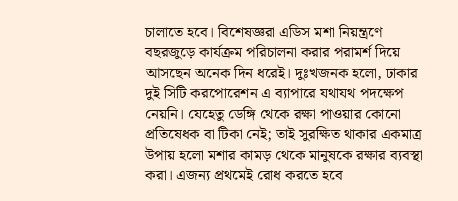চালাতে হবে। বিশেষজ্ঞরা এডিস মশা নিয়ন্ত্রণে বছরজুড়ে কার্যক্রম পরিচালনা করার পরামর্শ দিয়ে আসছেন অনেক দিন ধরেই। দুঃখজনক হলো, ঢাকার দুই সিটি করপোরেশন এ ব্যাপারে যথাযথ পদক্ষেপ নেয়নি। যেহেতু ডেঙ্গি থেকে রক্ষা পাওয়ার কোনো প্রতিষেধক বা টিকা নেই; তাই সুরক্ষিত থাকার একমাত্র উপায় হলো মশার কামড় থেকে মানুষকে রক্ষার ব্যবস্থা করা। এজন্য প্রথমেই রোধ করতে হবে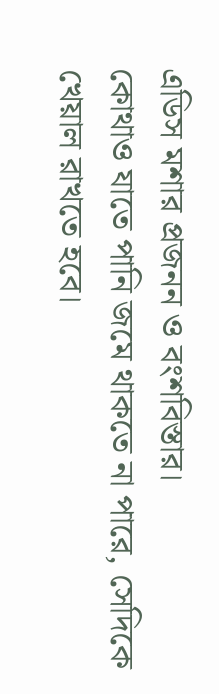এডিস মশার প্রজনন ও বংশবিস্তার।
কোথাও যাতে পানি জমে থাকতে না পারে, সেদিকে খেয়াল রাখতে হবে।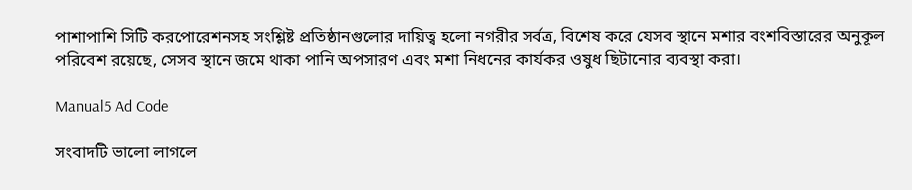পাশাপাশি সিটি করপোরেশনসহ সংশ্লিষ্ট প্রতিষ্ঠানগুলোর দায়িত্ব হলো নগরীর সর্বত্র, বিশেষ করে যেসব স্থানে মশার বংশবিস্তারের অনুকূল পরিবেশ রয়েছে, সেসব স্থানে জমে থাকা পানি অপসারণ এবং মশা নিধনের কার্যকর ওষুধ ছিটানোর ব্যবস্থা করা।

Manual5 Ad Code

সংবাদটি ভালো লাগলে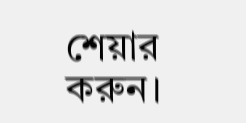শেয়ার করুন।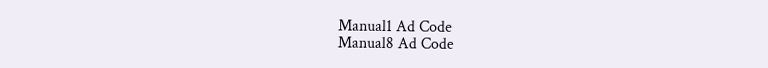Manual1 Ad Code
Manual8 Ad Code